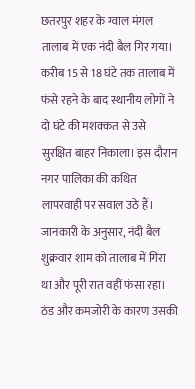छतरपुर शहर के ग्वाल मंगल तालाब में एक नंदी बैल गिर गया। करीब 15 से 18 घंटे तक तालाब में फंसे रहने के बाद स्थानीय लोगों ने दो घंटे की मशक्कत से उसे सुरक्षित बाहर निकाला। इस दौरान नगर पालिका की कथित लापरवाही पर सवाल उठे हैं। जानकारी के अनुसार, नंदी बैल शुक्रवार शाम को तालाब में गिरा था और पूरी रात वहीं फंसा रहा। ठंड और कमजोरी के कारण उसकी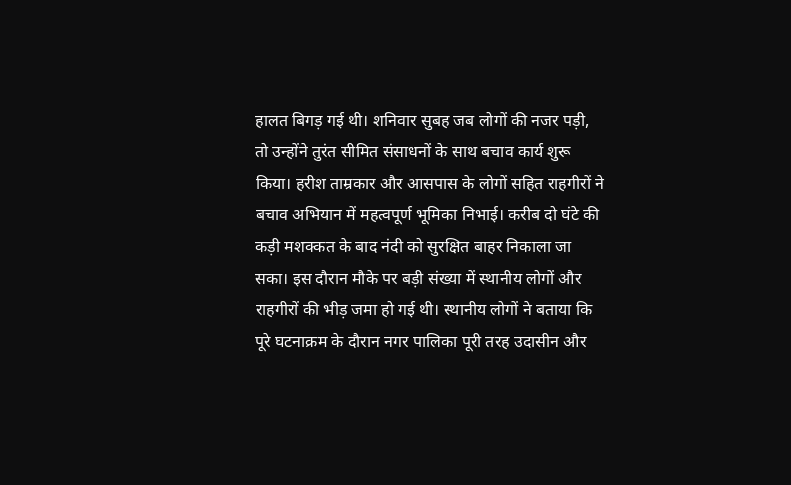हालत बिगड़ गई थी। शनिवार सुबह जब लोगों की नजर पड़ी, तो उन्होंने तुरंत सीमित संसाधनों के साथ बचाव कार्य शुरू किया। हरीश ताम्रकार और आसपास के लोगों सहित राहगीरों ने बचाव अभियान में महत्वपूर्ण भूमिका निभाई। करीब दो घंटे की कड़ी मशक्कत के बाद नंदी को सुरक्षित बाहर निकाला जा सका। इस दौरान मौके पर बड़ी संख्या में स्थानीय लोगों और राहगीरों की भीड़ जमा हो गई थी। स्थानीय लोगों ने बताया कि पूरे घटनाक्रम के दौरान नगर पालिका पूरी तरह उदासीन और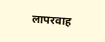लापरवाह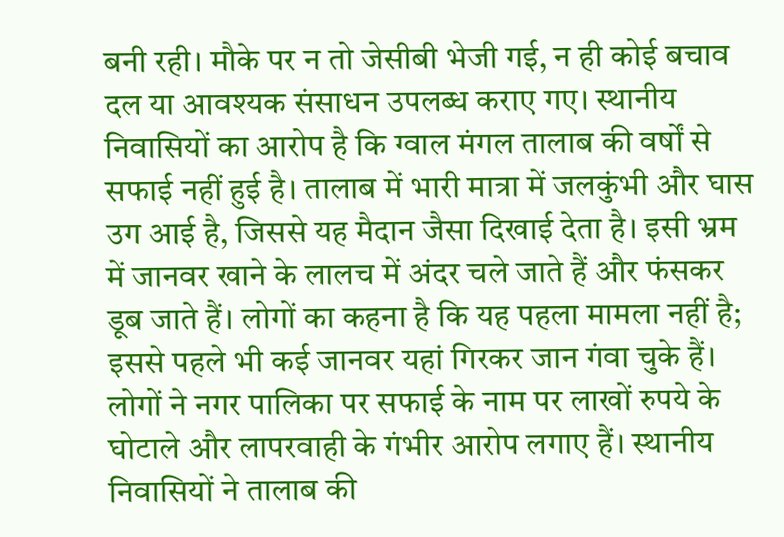बनी रही। मौके पर न तो जेसीबी भेजी गई, न ही कोई बचाव दल या आवश्यक संसाधन उपलब्ध कराए गए। स्थानीय निवासियों का आरोप है कि ग्वाल मंगल तालाब की वर्षों से सफाई नहीं हुई है। तालाब में भारी मात्रा में जलकुंभी और घास उग आई है, जिससे यह मैदान जैसा दिखाई देता है। इसी भ्रम में जानवर खाने के लालच में अंदर चले जाते हैं और फंसकर डूब जाते हैं। लोगों का कहना है कि यह पहला मामला नहीं है; इससे पहले भी कई जानवर यहां गिरकर जान गंवा चुके हैं। लोगों ने नगर पालिका पर सफाई के नाम पर लाखों रुपये के घोटाले और लापरवाही के गंभीर आरोप लगाए हैं। स्थानीय निवासियों ने तालाब की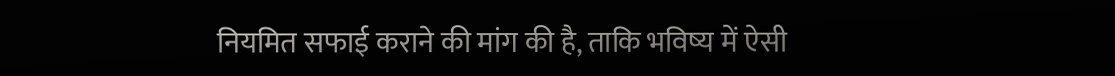नियमित सफाई कराने की मांग की है, ताकि भविष्य में ऐसी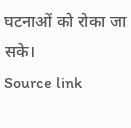घटनाओं को रोका जा सके।
Source link